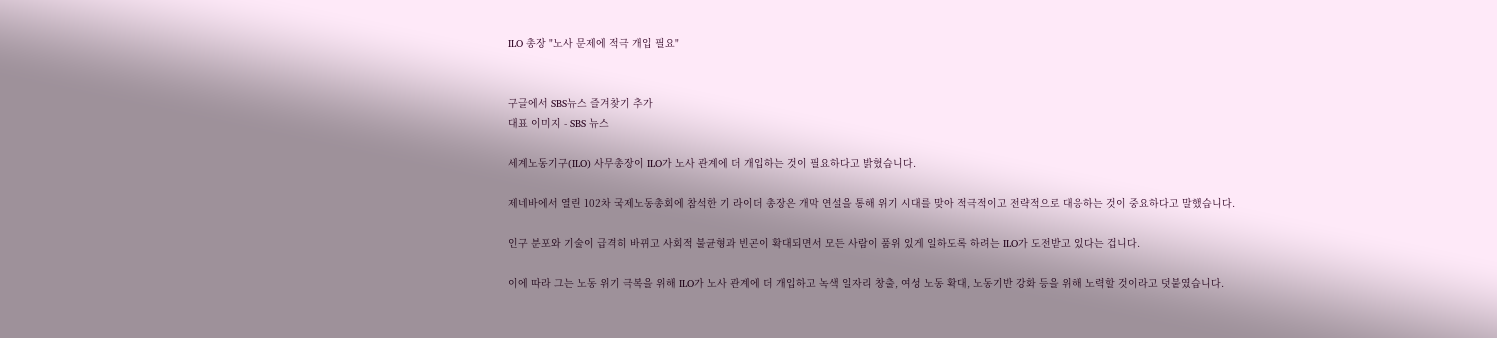ILO 총장 "노사 문제에 적극 개입 필요"


구글에서 SBS뉴스 즐겨찾기 추가
대표 이미지 - SBS 뉴스

세계노동기구(ILO) 사무총장이 ILO가 노사 관계에 더 개입하는 것이 필요하다고 밝혔습니다.

제네바에서 열린 102차 국제노동총회에 참석한 기 라이더 총장은 개막 연설을 통해 위기 시대를 맞아 적극적이고 전략적으로 대응하는 것이 중요하다고 말했습니다.

인구 분포와 기술이 급격히 바뀌고 사회적 불균형과 빈곤이 확대되면서 모든 사람이 품위 있게 일하도록 하려는 ILO가 도전받고 있다는 겁니다.

이에 따라 그는 노동 위기 극복을 위해 ILO가 노사 관계에 더 개입하고 녹색 일자리 창출, 여성 노동 확대, 노동기반 강화 등을 위해 노력할 것이라고 덧붙였습니다.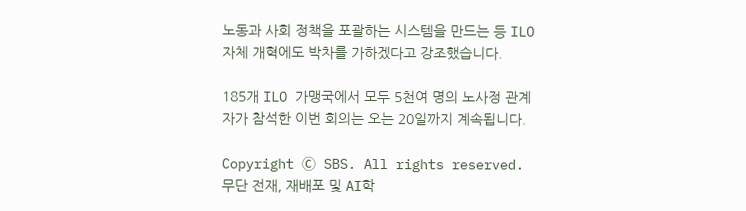노동과 사회 정책을 포괄하는 시스템을 만드는 등 ILO 자체 개혁에도 박차를 가하겠다고 강조했습니다.

185개 ILO 가맹국에서 모두 5천여 명의 노사정 관계자가 참석한 이번 회의는 오는 20일까지 계속됩니다.

Copyright Ⓒ SBS. All rights reserved.
무단 전재, 재배포 및 AI학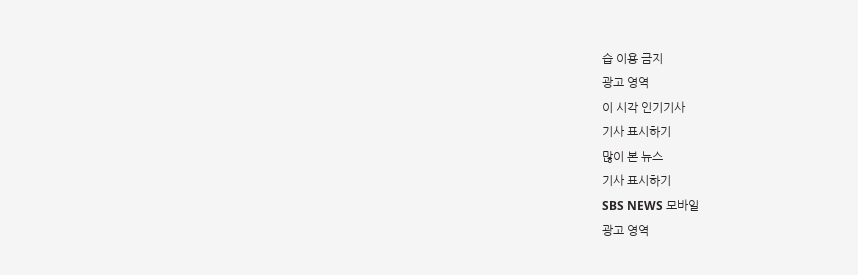습 이용 금지
광고 영역
이 시각 인기기사
기사 표시하기
많이 본 뉴스
기사 표시하기
SBS NEWS 모바일
광고 영역